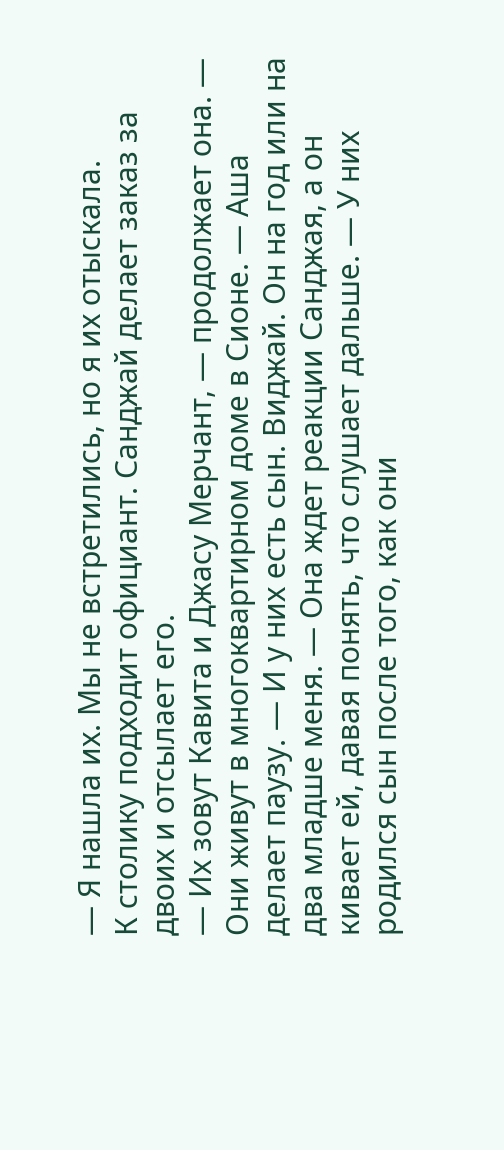— Я нашла их. Мы не встретились, но я их отыскала.
К столику подходит официант. Санджай делает заказ за двоих и отсылает его.
— Их зовут Кавита и Джасу Мерчант, — продолжает она. — Они живут в многоквартирном доме в Сионе. — Аша делает паузу. — И у них есть сын. Виджай. Он на год или на два младше меня. — Она ждет реакции Санджая, а он кивает ей, давая понять, что слушает дальше. — У них родился сын после того, как они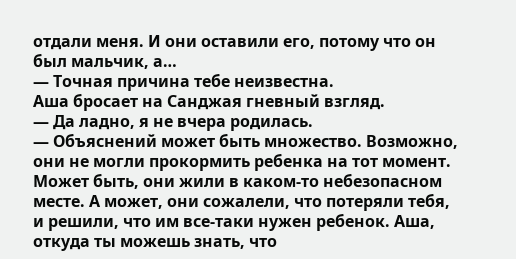отдали меня. И они оставили его, потому что он был мальчик, а…
— Точная причина тебе неизвестна.
Аша бросает на Санджая гневный взгляд.
— Да ладно, я не вчера родилась.
— Объяснений может быть множество. Возможно, они не могли прокормить ребенка на тот момент. Может быть, они жили в каком-то небезопасном месте. А может, они сожалели, что потеряли тебя, и решили, что им все-таки нужен ребенок. Аша, откуда ты можешь знать, что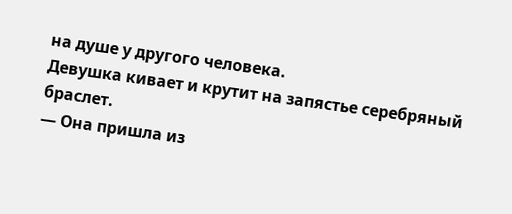на душе у другого человека.
Девушка кивает и крутит на запястье серебряный браслет.
— Она пришла из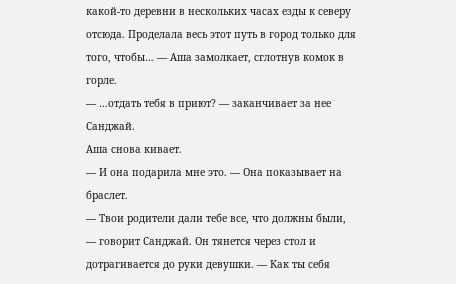какой-то деревни в нескольких часах езды к северу отсюда. Проделала весь этот путь в город только для того, чтобы… — Аша замолкает, сглотнув комок в горле.
— …отдать тебя в приют? — заканчивает за нее Санджай.
Аша снова кивает.
— И она подарила мне это. — Она показывает на браслет.
— Твои родители дали тебе все, что должны были, — говорит Санджай. Он тянется через стол и дотрагивается до руки девушки. — Как ты себя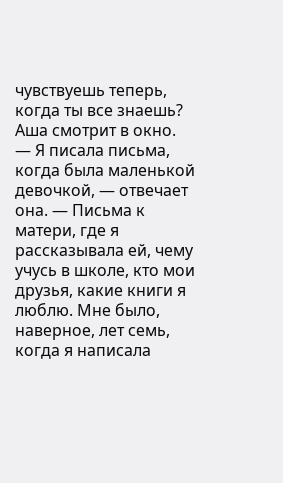чувствуешь теперь, когда ты все знаешь?
Аша смотрит в окно.
— Я писала письма, когда была маленькой девочкой, — отвечает она. — Письма к матери, где я рассказывала ей, чему учусь в школе, кто мои друзья, какие книги я люблю. Мне было, наверное, лет семь, когда я написала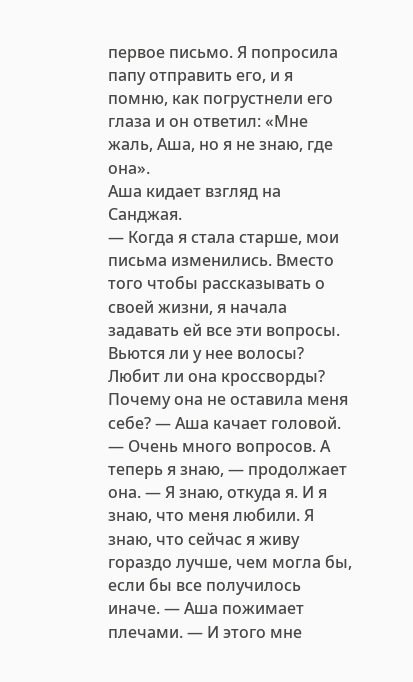первое письмо. Я попросила папу отправить его, и я помню, как погрустнели его глаза и он ответил: «Мне жаль, Аша, но я не знаю, где она».
Аша кидает взгляд на Санджая.
— Когда я стала старше, мои письма изменились. Вместо того чтобы рассказывать о своей жизни, я начала задавать ей все эти вопросы. Вьются ли у нее волосы? Любит ли она кроссворды? Почему она не оставила меня себе? — Аша качает головой. — Очень много вопросов. А теперь я знаю, — продолжает она. — Я знаю, откуда я. И я знаю, что меня любили. Я знаю, что сейчас я живу гораздо лучше, чем могла бы, если бы все получилось иначе. — Аша пожимает плечами. — И этого мне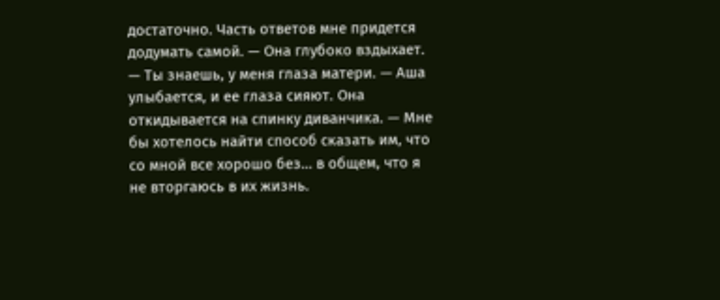достаточно. Часть ответов мне придется додумать самой. — Она глубоко вздыхает. — Ты знаешь, у меня глаза матери. — Аша улыбается, и ее глаза сияют. Она откидывается на спинку диванчика. — Мне бы хотелось найти способ сказать им, что со мной все хорошо без… в общем, что я не вторгаюсь в их жизнь.